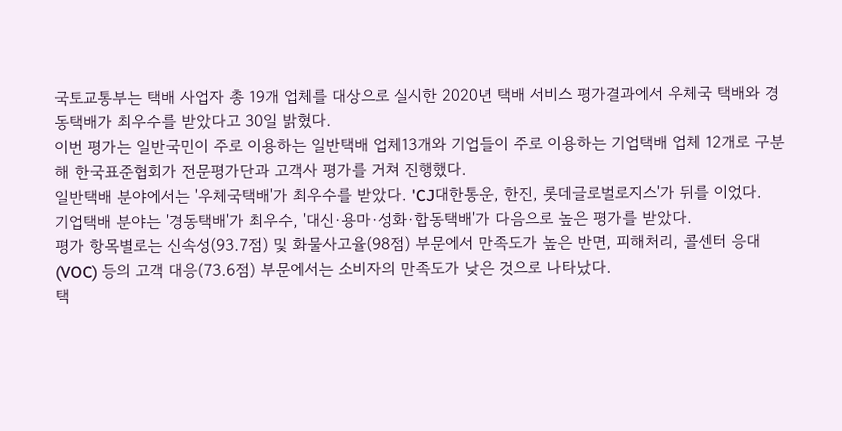국토교통부는 택배 사업자 총 19개 업체를 대상으로 실시한 2020년 택배 서비스 평가결과에서 우체국 택배와 경동택배가 최우수를 받았다고 30일 밝혔다.
이번 평가는 일반국민이 주로 이용하는 일반택배 업체13개와 기업들이 주로 이용하는 기업택배 업체 12개로 구분해 한국표준협회가 전문평가단과 고객사 평가를 거쳐 진행했다.
일반택배 분야에서는 '우체국택배'가 최우수를 받았다. 'CJ대한통운, 한진, 롯데글로벌로지스'가 뒤를 이었다.
기업택배 분야는 '경동택배'가 최우수, '대신·용마·성화·합동택배'가 다음으로 높은 평가를 받았다.
평가 항목별로는 신속성(93.7점) 및 화물사고율(98점) 부문에서 만족도가 높은 반면, 피해처리, 콜센터 응대(VOC) 등의 고객 대응(73.6점) 부문에서는 소비자의 만족도가 낮은 것으로 나타났다.
택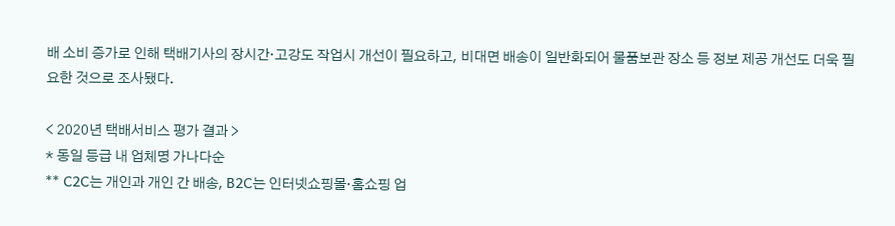배 소비 증가로 인해 택배기사의 장시간·고강도 작업시 개선이 필요하고, 비대면 배송이 일반화되어 물품보관 장소 등 정보 제공 개선도 더욱 필요한 것으로 조사됐다.

< 2020년 택배서비스 평가 결과 >
* 동일 등급 내 업체명 가나다순
** C2C는 개인과 개인 간 배송, B2C는 인터넷쇼핑몰·홈쇼핑 업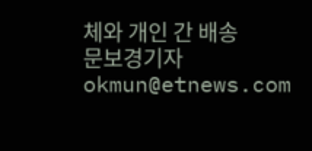체와 개인 간 배송
문보경기자 okmun@etnews.com